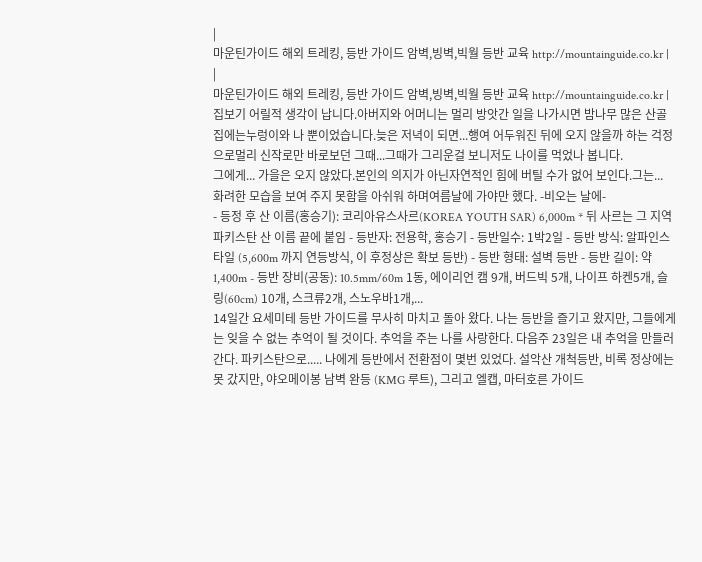|
마운틴가이드 해외 트레킹, 등반 가이드 암벽,빙벽,빅월 등반 교육 http://mountainguide.co.kr |
|
마운틴가이드 해외 트레킹, 등반 가이드 암벽,빙벽,빅월 등반 교육 http://mountainguide.co.kr |
집보기 어릴적 생각이 납니다.아버지와 어머니는 멀리 방앗간 일을 나가시면 밤나무 많은 산골 집에는누렁이와 나 뿐이었습니다.늦은 저녁이 되면...행여 어두워진 뒤에 오지 않을까 하는 걱정으로멀리 신작로만 바로보던 그때...그때가 그리운걸 보니저도 나이를 먹었나 봅니다.
그에게... 가을은 오지 않았다.본인의 의지가 아닌자연적인 힘에 버틸 수가 없어 보인다.그는... 화려한 모습을 보여 주지 못함을 아쉬워 하며여름날에 가야만 했다. -비오는 날에-
- 등정 후 산 이름(홍승기): 코리아유스사르(KOREA YOUTH SAR) 6,000m * 뒤 사르는 그 지역 파키스탄 산 이름 끝에 붙임 - 등반자: 전용학, 홍승기 - 등반일수: 1박2일 - 등반 방식: 알파인스타일 (5,600m 까지 연등방식, 이 후정상은 확보 등반) - 등반 형태: 설벽 등반 - 등반 길이: 약 1,400m - 등반 장비(공동): 10.5mm/60m 1동, 에이리언 캠 9개, 버드빅 5개, 나이프 하켄5개, 슬링(60cm) 10개, 스크류2개, 스노우바1개,...
14일간 요세미테 등반 가이드를 무사히 마치고 돌아 왔다. 나는 등반을 즐기고 왔지만, 그들에게는 잊을 수 없는 추억이 될 것이다. 추억을 주는 나를 사랑한다. 다음주 23일은 내 추억을 만들러 간다. 파키스탄으로..... 나에게 등반에서 전환점이 몇번 있었다. 설악산 개척등반, 비록 정상에는 못 갔지만, 야오메이봉 남벽 완등 (KMG 루트), 그리고 엘캡, 마터호른 가이드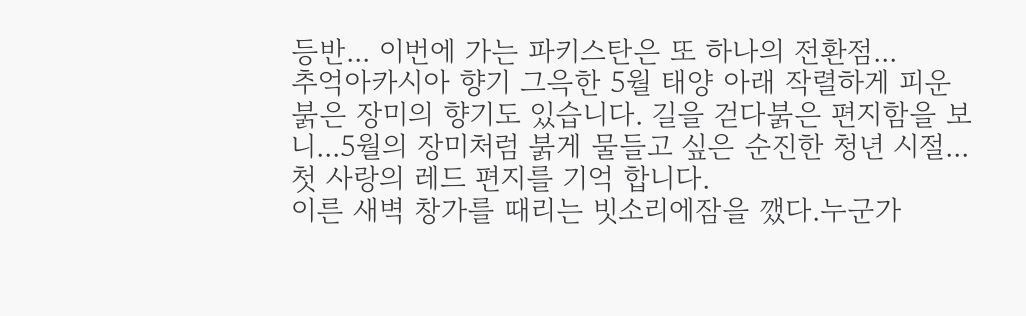등반... 이번에 가는 파키스탄은 또 하나의 전환점...
추억아카시아 향기 그윽한 5월 태양 아래 작렬하게 피운 붉은 장미의 향기도 있습니다. 길을 걷다붉은 편지함을 보니...5월의 장미처럼 붉게 물들고 싶은 순진한 청년 시절...첫 사랑의 레드 편지를 기억 합니다.
이른 새벽 창가를 때리는 빗소리에잠을 깼다.누군가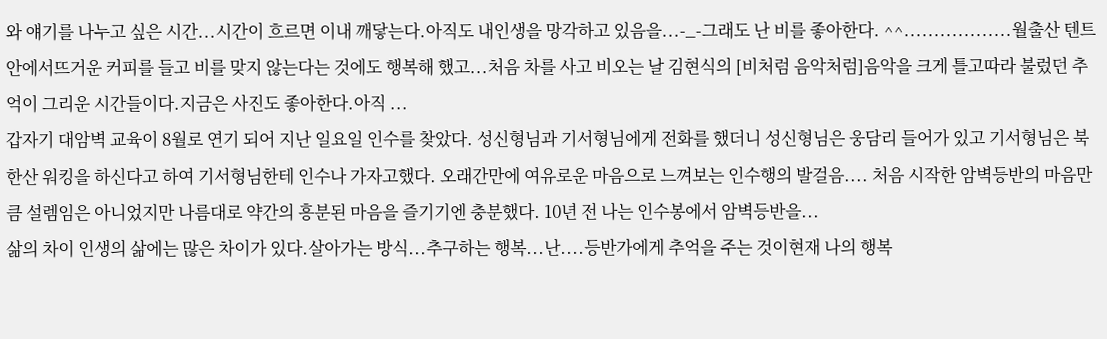와 얘기를 나누고 싶은 시간...시간이 흐르면 이내 깨닿는다.아직도 내인생을 망각하고 있음을...-_-그래도 난 비를 좋아한다. ^^..................월출산 텐트 안에서뜨거운 커피를 들고 비를 맞지 않는다는 것에도 행복해 했고...처음 차를 사고 비오는 날 김현식의 [비처럼 음악처럼]음악을 크게 틀고따라 불렀던 추억이 그리운 시간들이다.지금은 사진도 좋아한다.아직 ...
갑자기 대암벽 교육이 8월로 연기 되어 지난 일요일 인수를 찾았다. 성신형님과 기서형님에게 전화를 했더니 성신형님은 웅담리 들어가 있고 기서형님은 북한산 워킹을 하신다고 하여 기서형님한테 인수나 가자고했다. 오래간만에 여유로운 마음으로 느껴보는 인수행의 발걸음.... 처음 시작한 암벽등반의 마음만큼 설렘임은 아니었지만 나름대로 약간의 흥분된 마음을 즐기기엔 충분했다. 10년 전 나는 인수봉에서 암벽등반을...
삶의 차이 인생의 삶에는 많은 차이가 있다.살아가는 방식...추구하는 행복...난....등반가에게 추억을 주는 것이현재 나의 행복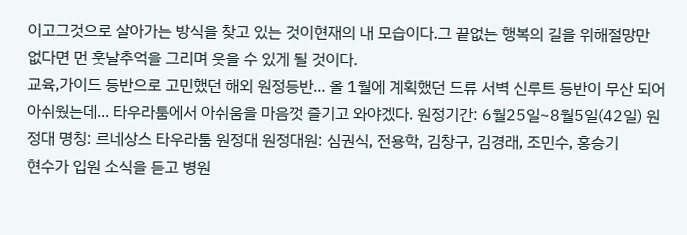이고그것으로 살아가는 방식을 찾고 있는 것이현재의 내 모습이다.그 끝없는 행복의 길을 위해절망만 없다면 먼 훗날추억을 그리며 웃을 수 있게 될 것이다.
교육,가이드 등반으로 고민했던 해외 원정등반... 올 1월에 계획했던 드류 서벽 신루트 등반이 무산 되어 아쉬웠는데... 타우라툼에서 아쉬움을 마음껏 즐기고 와야겠다. 원정기간: 6월25일~8월5일(42일) 원정대 명칭: 르네상스 타우라툼 원정대 원정대원: 심권식, 전용학, 김창구, 김경래, 조민수, 홍승기
현수가 입원 소식을 듣고 병원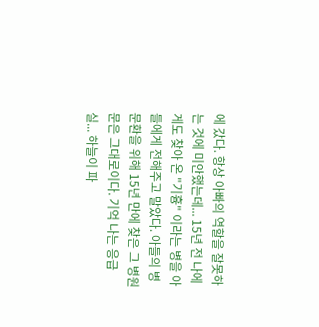에 갔다. 항상 아빠의 역할을 잘못하는 것에 미안했는데... 15년 전 나에게도 찾아 온 "기흉" 이라는 병을 아들에게 전해주고 말았다. 아들의 병 문환을 위해 15년 만에 찾은 그 병원문은 그대로이다. 기억 나는 응급실... 하늘이 파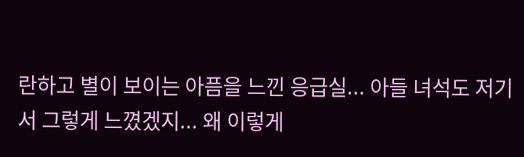란하고 별이 보이는 아픔을 느낀 응급실... 아들 녀석도 저기서 그렇게 느꼈겠지... 왜 이렇게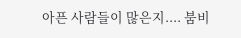아픈 사람들이 많은지.... 붐비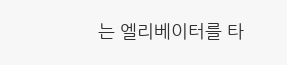는 엘리베이터를 타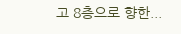고 8층으로 향한...